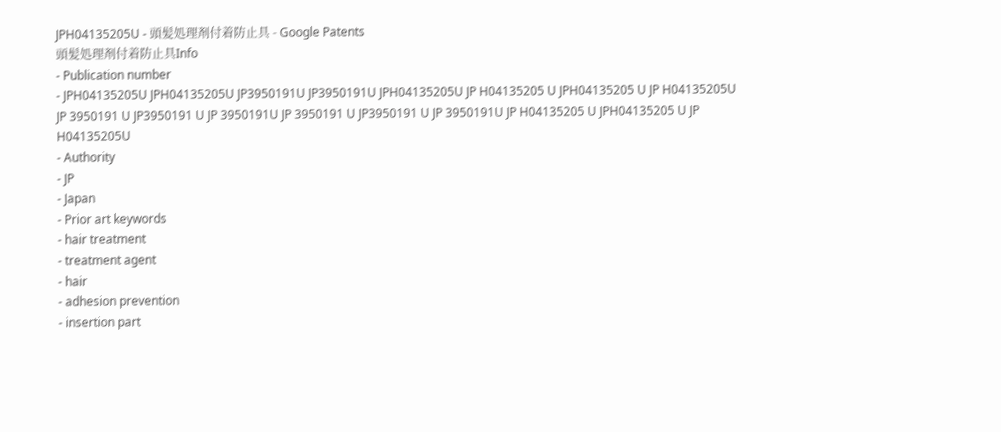JPH04135205U - 頭髪処理剤付着防止具 - Google Patents
頭髪処理剤付着防止具Info
- Publication number
- JPH04135205U JPH04135205U JP3950191U JP3950191U JPH04135205U JP H04135205 U JPH04135205 U JP H04135205U JP 3950191 U JP3950191 U JP 3950191U JP 3950191 U JP3950191 U JP 3950191U JP H04135205 U JPH04135205 U JP H04135205U
- Authority
- JP
- Japan
- Prior art keywords
- hair treatment
- treatment agent
- hair
- adhesion prevention
- insertion part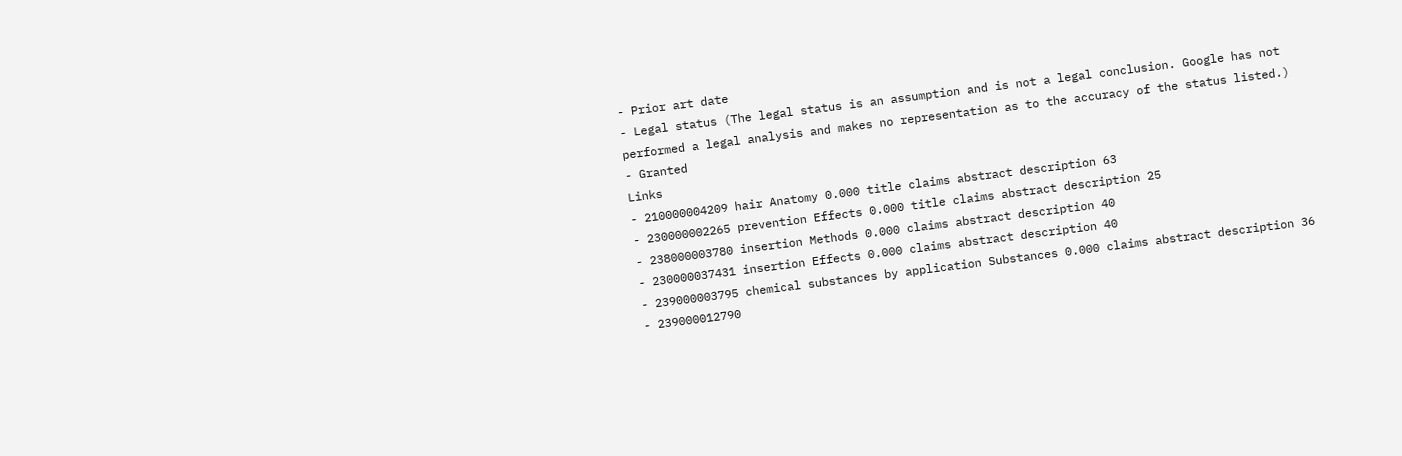- Prior art date
- Legal status (The legal status is an assumption and is not a legal conclusion. Google has not performed a legal analysis and makes no representation as to the accuracy of the status listed.)
- Granted
Links
- 210000004209 hair Anatomy 0.000 title claims abstract description 63
- 230000002265 prevention Effects 0.000 title claims abstract description 25
- 238000003780 insertion Methods 0.000 claims abstract description 40
- 230000037431 insertion Effects 0.000 claims abstract description 40
- 239000003795 chemical substances by application Substances 0.000 claims abstract description 36
- 239000012790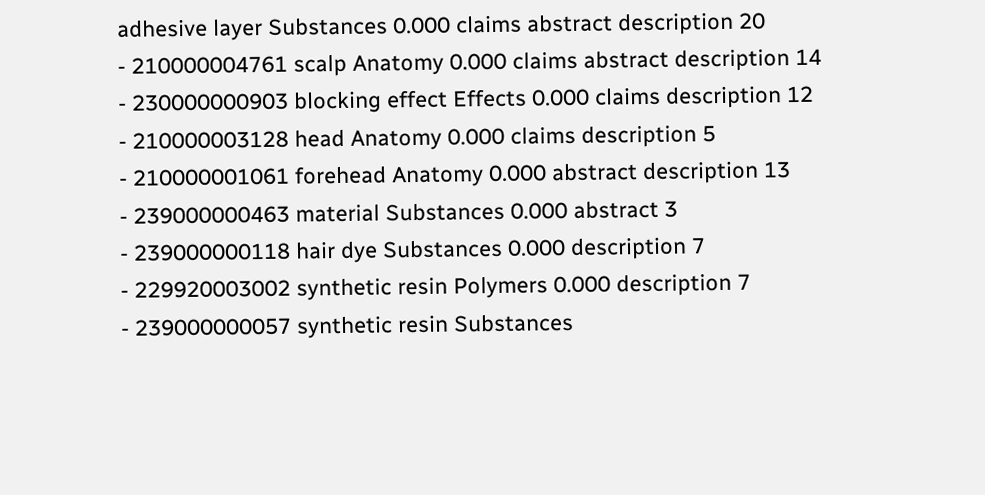adhesive layer Substances 0.000 claims abstract description 20
- 210000004761 scalp Anatomy 0.000 claims abstract description 14
- 230000000903 blocking effect Effects 0.000 claims description 12
- 210000003128 head Anatomy 0.000 claims description 5
- 210000001061 forehead Anatomy 0.000 abstract description 13
- 239000000463 material Substances 0.000 abstract 3
- 239000000118 hair dye Substances 0.000 description 7
- 229920003002 synthetic resin Polymers 0.000 description 7
- 239000000057 synthetic resin Substances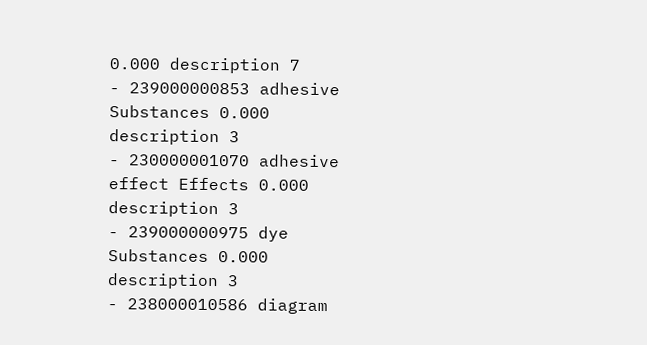0.000 description 7
- 239000000853 adhesive Substances 0.000 description 3
- 230000001070 adhesive effect Effects 0.000 description 3
- 239000000975 dye Substances 0.000 description 3
- 238000010586 diagram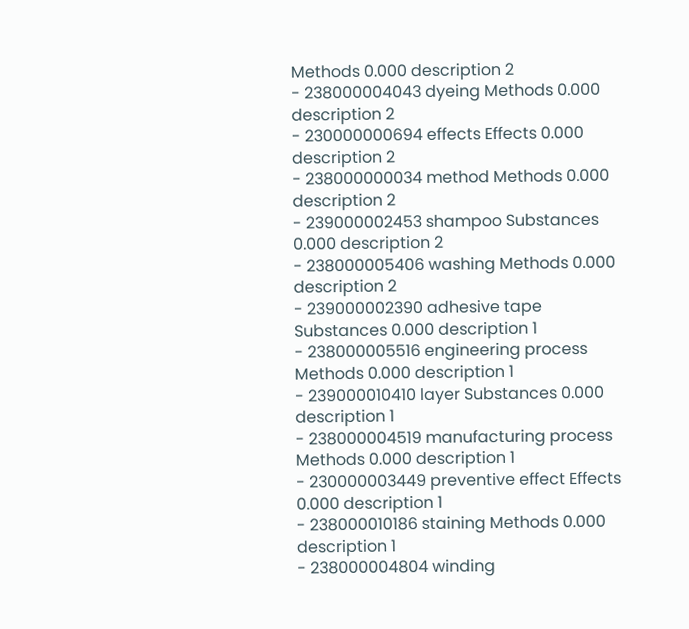Methods 0.000 description 2
- 238000004043 dyeing Methods 0.000 description 2
- 230000000694 effects Effects 0.000 description 2
- 238000000034 method Methods 0.000 description 2
- 239000002453 shampoo Substances 0.000 description 2
- 238000005406 washing Methods 0.000 description 2
- 239000002390 adhesive tape Substances 0.000 description 1
- 238000005516 engineering process Methods 0.000 description 1
- 239000010410 layer Substances 0.000 description 1
- 238000004519 manufacturing process Methods 0.000 description 1
- 230000003449 preventive effect Effects 0.000 description 1
- 238000010186 staining Methods 0.000 description 1
- 238000004804 winding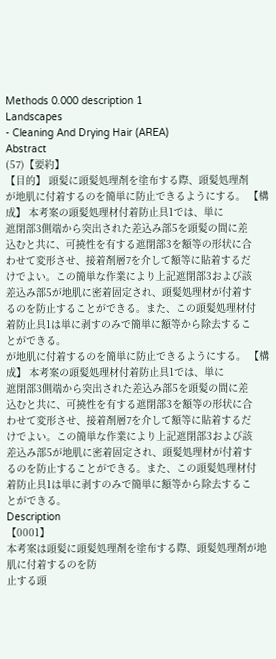Methods 0.000 description 1
Landscapes
- Cleaning And Drying Hair (AREA)
Abstract
(57)【要約】
【目的】 頭髪に頭髪処理剤を塗布する際、頭髪処理剤
が地肌に付着するのを簡単に防止できるようにする。 【構成】 本考案の頭髪処理材付着防止具1では、単に
遮閉部3側端から突出された差込み部5を頭髪の間に差
込むと共に、可撓性を有する遮閉部3を額等の形状に合
わせて変形させ、接着剤層7を介して額等に貼着するだ
けでよい。この簡単な作業により上記遮閉部3および該
差込み部5が地肌に密着固定され、頭髪処理材が付着す
るのを防止することができる。また、この頭髪処理材付
着防止具1は単に剥すのみで簡単に額等から除去するこ
とができる。
が地肌に付着するのを簡単に防止できるようにする。 【構成】 本考案の頭髪処理材付着防止具1では、単に
遮閉部3側端から突出された差込み部5を頭髪の間に差
込むと共に、可撓性を有する遮閉部3を額等の形状に合
わせて変形させ、接着剤層7を介して額等に貼着するだ
けでよい。この簡単な作業により上記遮閉部3および該
差込み部5が地肌に密着固定され、頭髪処理材が付着す
るのを防止することができる。また、この頭髪処理材付
着防止具1は単に剥すのみで簡単に額等から除去するこ
とができる。
Description
【0001】
本考案は頭髪に頭髪処理剤を塗布する際、頭髪処理剤が地肌に付着するのを防
止する頭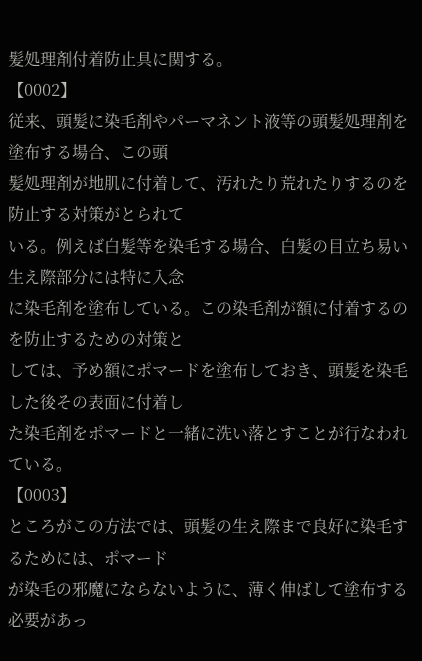髪処理剤付着防止具に関する。
【0002】
従来、頭髪に染毛剤やパーマネント液等の頭髪処理剤を塗布する場合、この頭
髪処理剤が地肌に付着して、汚れたり荒れたりするのを防止する対策がとられて
いる。例えば白髪等を染毛する場合、白髪の目立ち易い生え際部分には特に入念
に染毛剤を塗布している。この染毛剤が額に付着するのを防止するための対策と
しては、予め額にポマードを塗布しておき、頭髪を染毛した後その表面に付着し
た染毛剤をポマードと一緒に洗い落とすことが行なわれている。
【0003】
ところがこの方法では、頭髪の生え際まで良好に染毛するためには、ポマード
が染毛の邪魔にならないように、薄く伸ばして塗布する必要があっ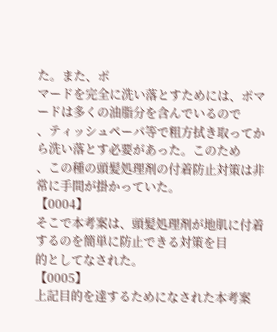た。また、ポ
マードを完全に洗い落とすためには、ポマードは多くの油脂分を含んでいるので
、ティッシュペーパ等で粗方拭き取ってから洗い落とす必要があった。このため
、この種の頭髪処理剤の付着防止対策は非常に手間が掛かっていた。
【0004】
そこで本考案は、頭髪処理剤が地肌に付着するのを簡単に防止できる対策を目
的としてなされた。
【0005】
上記目的を達するためになされた本考案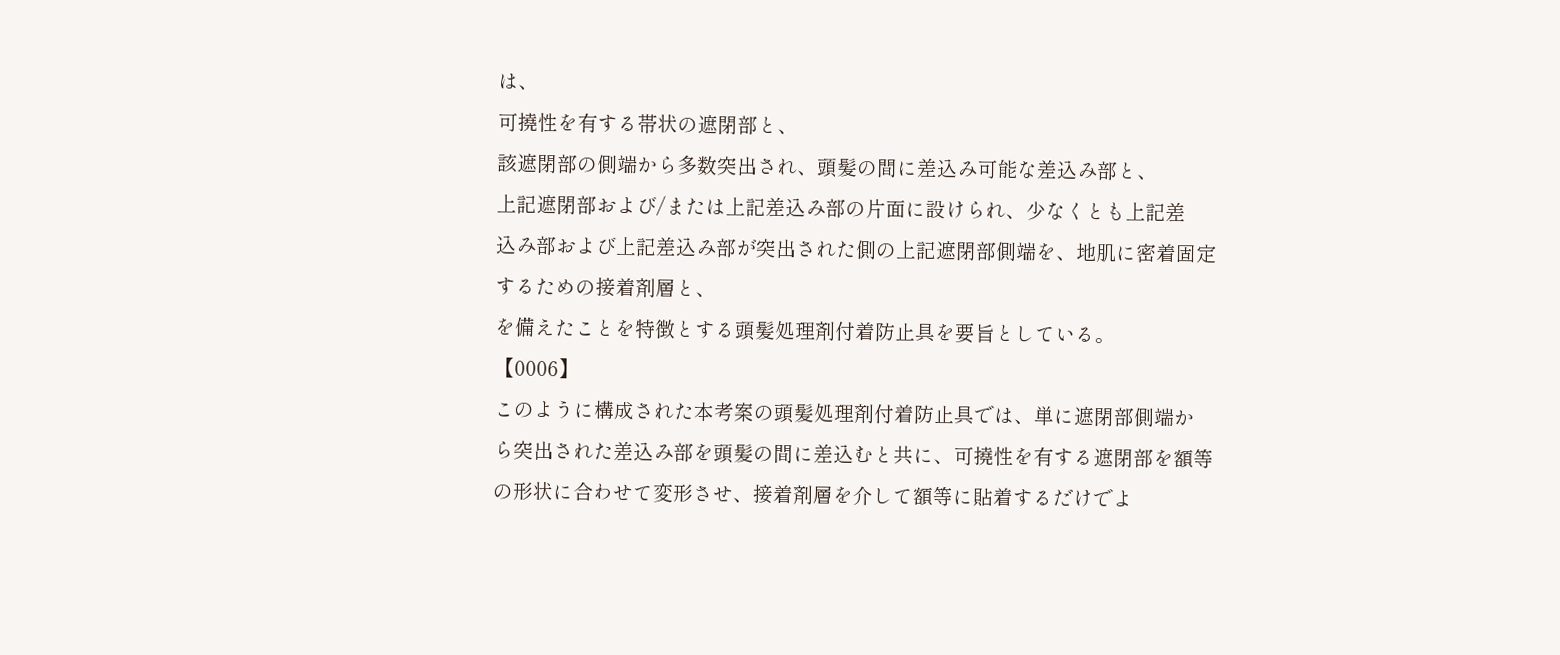は、
可撓性を有する帯状の遮閉部と、
該遮閉部の側端から多数突出され、頭髪の間に差込み可能な差込み部と、
上記遮閉部および/または上記差込み部の片面に設けられ、少なくとも上記差
込み部および上記差込み部が突出された側の上記遮閉部側端を、地肌に密着固定
するための接着剤層と、
を備えたことを特徴とする頭髪処理剤付着防止具を要旨としている。
【0006】
このように構成された本考案の頭髪処理剤付着防止具では、単に遮閉部側端か
ら突出された差込み部を頭髪の間に差込むと共に、可撓性を有する遮閉部を額等
の形状に合わせて変形させ、接着剤層を介して額等に貼着するだけでよ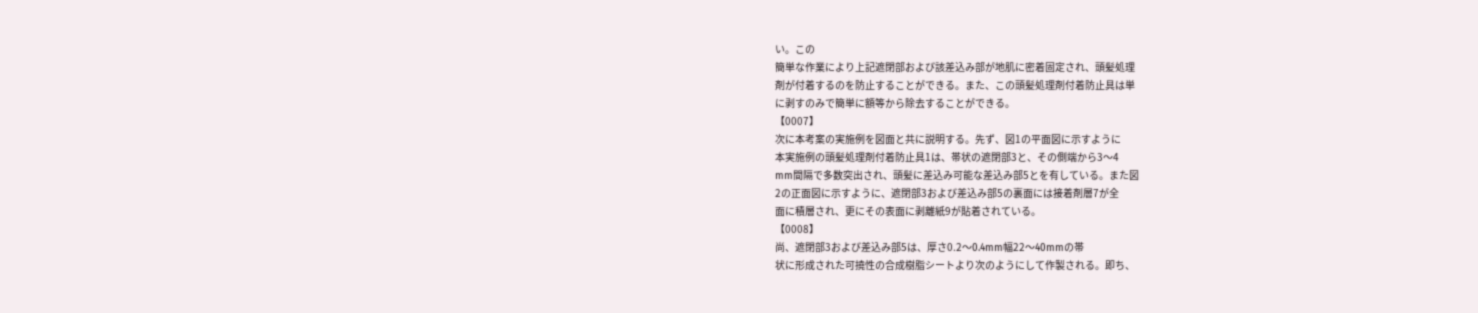い。この
簡単な作業により上記遮閉部および該差込み部が地肌に密着固定され、頭髪処理
剤が付着するのを防止することができる。また、この頭髪処理剤付着防止具は単
に剥すのみで簡単に額等から除去することができる。
【0007】
次に本考案の実施例を図面と共に説明する。先ず、図1の平面図に示すように
本実施例の頭髪処理剤付着防止具1は、帯状の遮閉部3と、その側端から3〜4
mm間隔で多数突出され、頭髪に差込み可能な差込み部5とを有している。また図
2の正面図に示すように、遮閉部3および差込み部5の裏面には接着剤層7が全
面に積層され、更にその表面に剥離紙9が貼着されている。
【0008】
尚、遮閉部3および差込み部5は、厚さ0.2〜0.4mm幅22〜40mmの帯
状に形成された可撓性の合成樹脂シートより次のようにして作製される。即ち、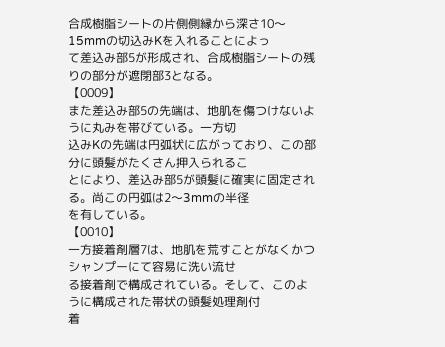合成樹脂シートの片側側縁から深さ10〜15mmの切込みKを入れることによっ
て差込み部5が形成され、合成樹脂シートの残りの部分が遮閉部3となる。
【0009】
また差込み部5の先端は、地肌を傷つけないように丸みを帯びている。一方切
込みKの先端は円弧状に広がっており、この部分に頭髪がたくさん押入られるこ
とにより、差込み部5が頭髪に確実に固定される。尚この円弧は2〜3mmの半径
を有している。
【0010】
一方接着剤層7は、地肌を荒すことがなくかつシャンプーにて容易に洗い流せ
る接着剤で構成されている。そして、このように構成された帯状の頭髪処理剤付
着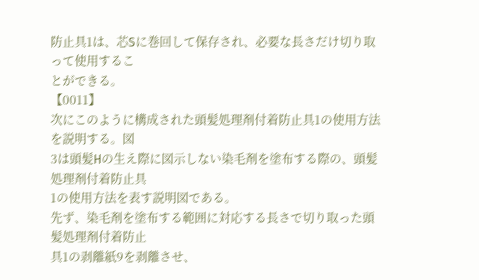防止具1は、芯Sに巻回して保存され、必要な長さだけ切り取って使用するこ
とができる。
【0011】
次にこのように構成された頭髪処理剤付着防止具1の使用方法を説明する。図
3は頭髪Hの生え際に図示しない染毛剤を塗布する際の、頭髪処理剤付着防止具
1の使用方法を表す説明図である。
先ず、染毛剤を塗布する範囲に対応する長さで切り取った頭髪処理剤付着防止
具1の剥離紙9を剥離させ、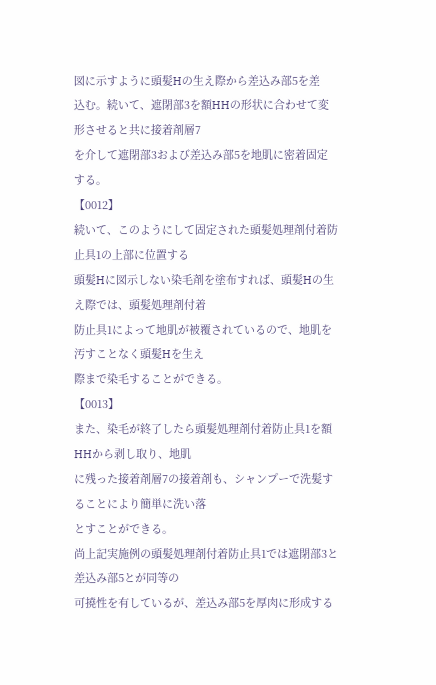図に示すように頭髪Hの生え際から差込み部5を差
込む。続いて、遮閉部3を額HHの形状に合わせて変形させると共に接着剤層7
を介して遮閉部3および差込み部5を地肌に密着固定する。
【0012】
続いて、このようにして固定された頭髪処理剤付着防止具1の上部に位置する
頭髪Hに図示しない染毛剤を塗布すれば、頭髪Hの生え際では、頭髪処理剤付着
防止具1によって地肌が被覆されているので、地肌を汚すことなく頭髪Hを生え
際まで染毛することができる。
【0013】
また、染毛が終了したら頭髪処理剤付着防止具1を額HHから剥し取り、地肌
に残った接着剤層7の接着剤も、シャンプーで洗髪することにより簡単に洗い落
とすことができる。
尚上記実施例の頭髪処理剤付着防止具1では遮閉部3と差込み部5とが同等の
可撓性を有しているが、差込み部5を厚肉に形成する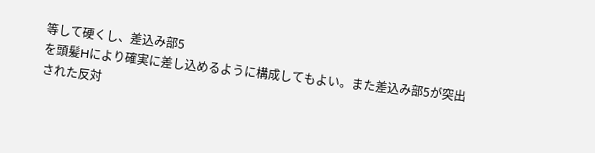等して硬くし、差込み部5
を頭髪Hにより確実に差し込めるように構成してもよい。また差込み部5が突出
された反対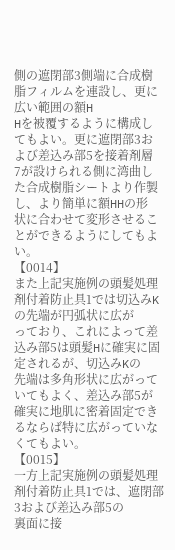側の遮閉部3側端に合成樹脂フィルムを連設し、更に広い範囲の額H
Hを被覆するように構成してもよい。更に遮閉部3および差込み部5を接着剤層
7が設けられる側に湾曲した合成樹脂シートより作製し、より簡単に額HHの形
状に合わせて変形させることができるようにしてもよい。
【0014】
また上記実施例の頭髪処理剤付着防止具1では切込みKの先端が円弧状に広が
っており、これによって差込み部5は頭髪Hに確実に固定されるが、切込みKの
先端は多角形状に広がっていてもよく、差込み部5が確実に地肌に密着固定でき
るならば特に広がっていなくてもよい。
【0015】
一方上記実施例の頭髪処理剤付着防止具1では、遮閉部3および差込み部5の
裏面に接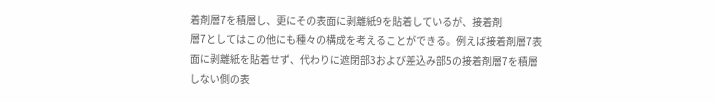着剤層7を積層し、更にその表面に剥離紙9を貼着しているが、接着剤
層7としてはこの他にも種々の構成を考えることができる。例えば接着剤層7表
面に剥離紙を貼着せず、代わりに遮閉部3および差込み部5の接着剤層7を積層
しない側の表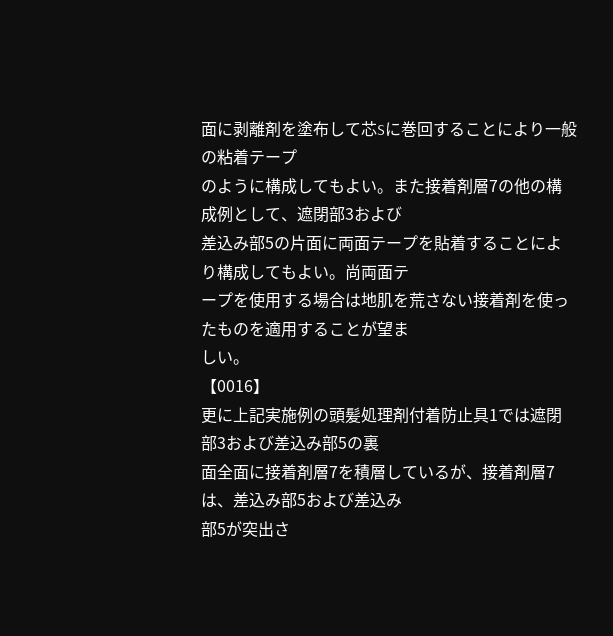面に剥離剤を塗布して芯Sに巻回することにより一般の粘着テープ
のように構成してもよい。また接着剤層7の他の構成例として、遮閉部3および
差込み部5の片面に両面テープを貼着することにより構成してもよい。尚両面テ
ープを使用する場合は地肌を荒さない接着剤を使ったものを適用することが望ま
しい。
【0016】
更に上記実施例の頭髪処理剤付着防止具1では遮閉部3および差込み部5の裏
面全面に接着剤層7を積層しているが、接着剤層7は、差込み部5および差込み
部5が突出さ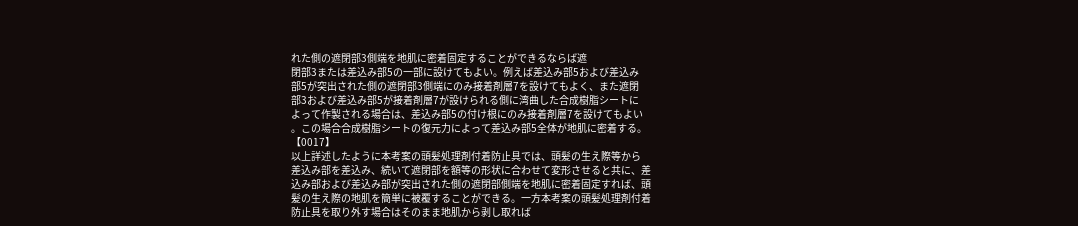れた側の遮閉部3側端を地肌に密着固定することができるならば遮
閉部3または差込み部5の一部に設けてもよい。例えば差込み部5および差込み
部5が突出された側の遮閉部3側端にのみ接着剤層7を設けてもよく、また遮閉
部3および差込み部5が接着剤層7が設けられる側に湾曲した合成樹脂シートに
よって作製される場合は、差込み部5の付け根にのみ接着剤層7を設けてもよい
。この場合合成樹脂シートの復元力によって差込み部5全体が地肌に密着する。
【0017】
以上詳述したように本考案の頭髪処理剤付着防止具では、頭髪の生え際等から
差込み部を差込み、続いて遮閉部を額等の形状に合わせて変形させると共に、差
込み部および差込み部が突出された側の遮閉部側端を地肌に密着固定すれば、頭
髪の生え際の地肌を簡単に被覆することができる。一方本考案の頭髪処理剤付着
防止具を取り外す場合はそのまま地肌から剥し取れば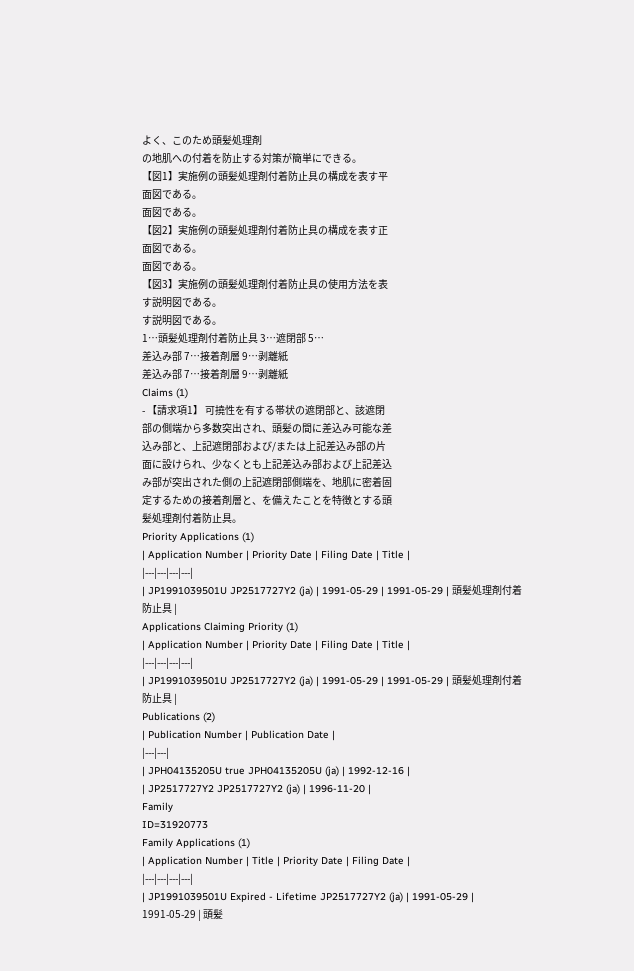よく、このため頭髪処理剤
の地肌への付着を防止する対策が簡単にできる。
【図1】実施例の頭髪処理剤付着防止具の構成を表す平
面図である。
面図である。
【図2】実施例の頭髪処理剤付着防止具の構成を表す正
面図である。
面図である。
【図3】実施例の頭髪処理剤付着防止具の使用方法を表
す説明図である。
す説明図である。
1…頭髪処理剤付着防止具 3…遮閉部 5…
差込み部 7…接着剤層 9…剥離紙
差込み部 7…接着剤層 9…剥離紙
Claims (1)
- 【請求項1】 可撓性を有する帯状の遮閉部と、該遮閉
部の側端から多数突出され、頭髪の間に差込み可能な差
込み部と、上記遮閉部および/または上記差込み部の片
面に設けられ、少なくとも上記差込み部および上記差込
み部が突出された側の上記遮閉部側端を、地肌に密着固
定するための接着剤層と、を備えたことを特徴とする頭
髪処理剤付着防止具。
Priority Applications (1)
| Application Number | Priority Date | Filing Date | Title |
|---|---|---|---|
| JP1991039501U JP2517727Y2 (ja) | 1991-05-29 | 1991-05-29 | 頭髪処理剤付着防止具 |
Applications Claiming Priority (1)
| Application Number | Priority Date | Filing Date | Title |
|---|---|---|---|
| JP1991039501U JP2517727Y2 (ja) | 1991-05-29 | 1991-05-29 | 頭髪処理剤付着防止具 |
Publications (2)
| Publication Number | Publication Date |
|---|---|
| JPH04135205U true JPH04135205U (ja) | 1992-12-16 |
| JP2517727Y2 JP2517727Y2 (ja) | 1996-11-20 |
Family
ID=31920773
Family Applications (1)
| Application Number | Title | Priority Date | Filing Date |
|---|---|---|---|
| JP1991039501U Expired - Lifetime JP2517727Y2 (ja) | 1991-05-29 | 1991-05-29 | 頭髪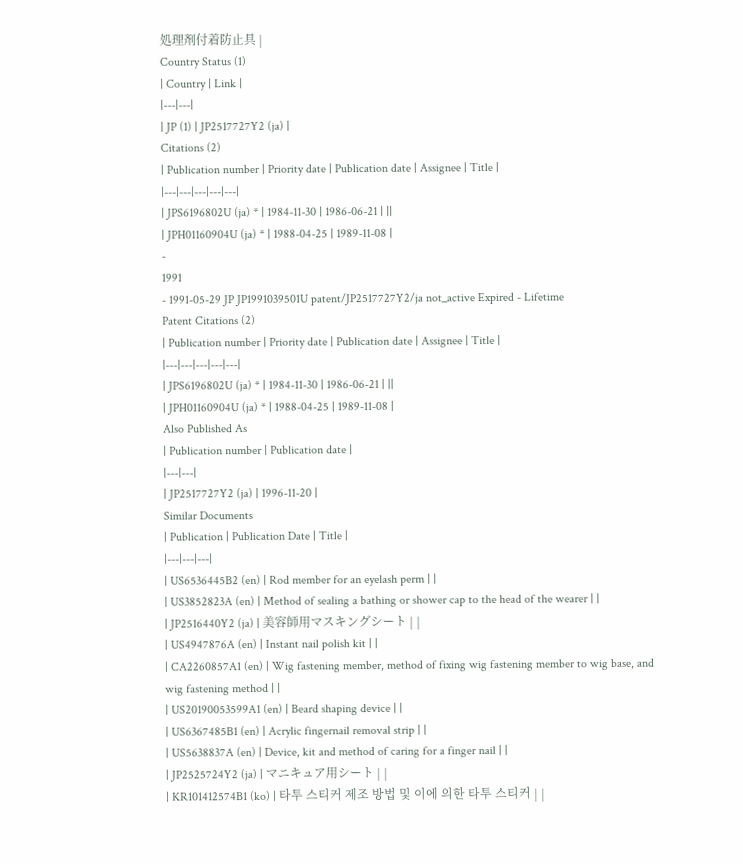処理剤付着防止具 |
Country Status (1)
| Country | Link |
|---|---|
| JP (1) | JP2517727Y2 (ja) |
Citations (2)
| Publication number | Priority date | Publication date | Assignee | Title |
|---|---|---|---|---|
| JPS6196802U (ja) * | 1984-11-30 | 1986-06-21 | ||
| JPH01160904U (ja) * | 1988-04-25 | 1989-11-08 |
-
1991
- 1991-05-29 JP JP1991039501U patent/JP2517727Y2/ja not_active Expired - Lifetime
Patent Citations (2)
| Publication number | Priority date | Publication date | Assignee | Title |
|---|---|---|---|---|
| JPS6196802U (ja) * | 1984-11-30 | 1986-06-21 | ||
| JPH01160904U (ja) * | 1988-04-25 | 1989-11-08 |
Also Published As
| Publication number | Publication date |
|---|---|
| JP2517727Y2 (ja) | 1996-11-20 |
Similar Documents
| Publication | Publication Date | Title |
|---|---|---|
| US6536445B2 (en) | Rod member for an eyelash perm | |
| US3852823A (en) | Method of sealing a bathing or shower cap to the head of the wearer | |
| JP2516440Y2 (ja) | 美容師用マスキングシート | |
| US4947876A (en) | Instant nail polish kit | |
| CA2260857A1 (en) | Wig fastening member, method of fixing wig fastening member to wig base, and wig fastening method | |
| US20190053599A1 (en) | Beard shaping device | |
| US6367485B1 (en) | Acrylic fingernail removal strip | |
| US5638837A (en) | Device, kit and method of caring for a finger nail | |
| JP2525724Y2 (ja) | マニキュア用シート | |
| KR101412574B1 (ko) | 타투 스티커 제조 방법 및 이에 의한 타투 스티커 | |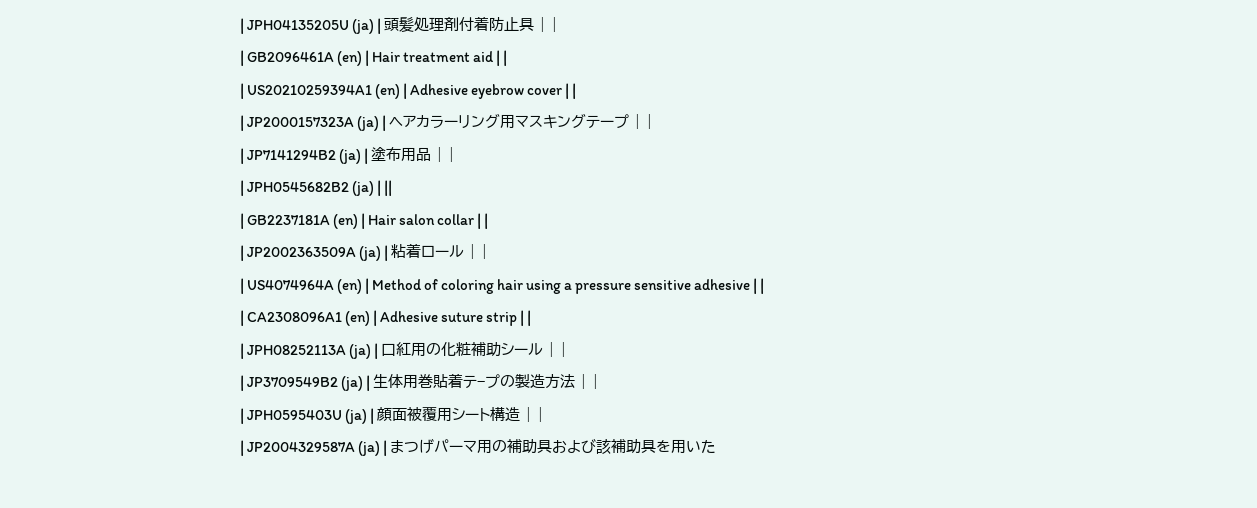| JPH04135205U (ja) | 頭髪処理剤付着防止具 | |
| GB2096461A (en) | Hair treatment aid | |
| US20210259394A1 (en) | Adhesive eyebrow cover | |
| JP2000157323A (ja) | ヘアカラーリング用マスキングテープ | |
| JP7141294B2 (ja) | 塗布用品 | |
| JPH0545682B2 (ja) | ||
| GB2237181A (en) | Hair salon collar | |
| JP2002363509A (ja) | 粘着ロール | |
| US4074964A (en) | Method of coloring hair using a pressure sensitive adhesive | |
| CA2308096A1 (en) | Adhesive suture strip | |
| JPH08252113A (ja) | 口紅用の化粧補助シール | |
| JP3709549B2 (ja) | 生体用巻貼着テ−プの製造方法 | |
| JPH0595403U (ja) | 顔面被覆用シート構造 | |
| JP2004329587A (ja) | まつげパーマ用の補助具および該補助具を用いた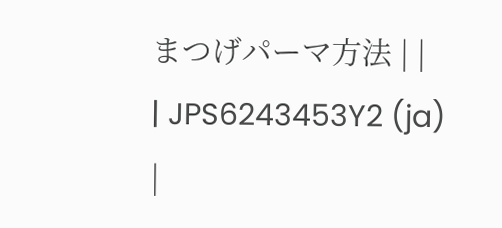まつげパーマ方法 | |
| JPS6243453Y2 (ja) |